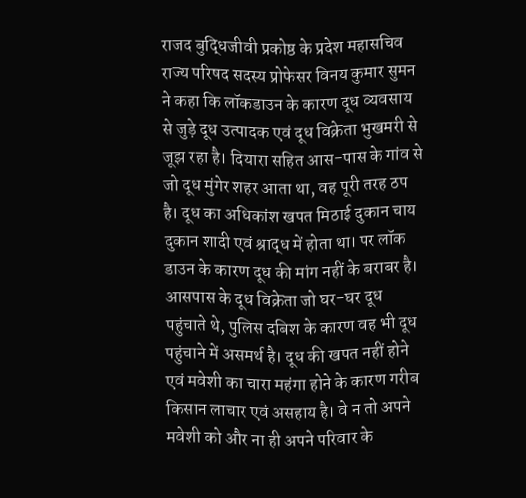राजद बुद्धिजीवी प्रकोष्ठ के प्रदेश महासचिव राज्य परिषद सदस्य प्रोफेसर विनय कुमार सुमन ने कहा कि लॉकडाउन के कारण दूध व्यवसाय से जुड़े दूध उत्पादक एवं दूध विक्रेता भुखमरी से जूझ रहा है। दियारा सहित आस-पास के गांव से जो दूध मुंगेर शहर आता था, वह पूरी तरह ठप है। दूध का अधिकांश खपत मिठाई दुकान चाय दुकान शादी एवं श्राद्ध में होता था। पर लॉक डाउन के कारण दूध की मांग नहीं के बराबर है। आसपास के दूध विक्रेता जो घर-घर दूध पहुंचाते थे, पुलिस दबिश के कारण वह भी दूध पहुंचाने में असमर्थ है। दूध की खपत नहीं होने एवं मवेशी का चारा महंगा होने के कारण गरीब किसान लाचार एवं असहाय है। वे न तो अपने मवेशी को और ना ही अपने परिवार के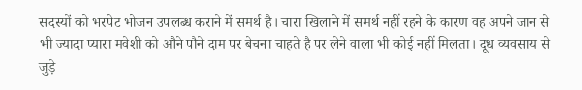सदस्यों को भरपेट भोजन उपलब्ध कराने में समर्थ है। चारा खिलाने में समर्थ नहीं रहने के कारण वह अपने जान से भी ज्यादा प्यारा मवेशी को औने पौने दाम पर बेचना चाहते है पर लेने वाला भी कोई नहीं मिलता। दूध व्यवसाय से जुड़े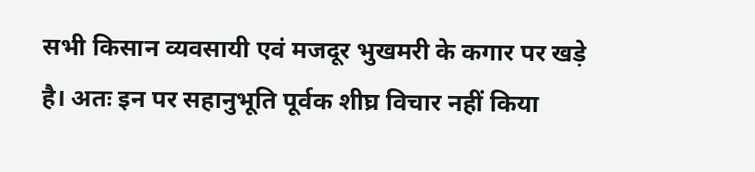सभी किसान व्यवसायी एवं मजदूर भुखमरी के कगार पर खड़े है। अतः इन पर सहानुभूति पूर्वक शीघ्र विचार नहीं किया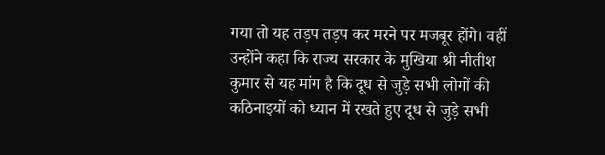गया तो यह तड़प तड़प कर मरने पर मजबूर होंगे। वहीं उन्होंने कहा कि राज्य सरकार के मुखिया श्री नीतीश कुमार से यह मांग है कि दूध से जुड़े सभी लोगों की कठिनाइयों को ध्यान में रखते हुए दूध से जुड़े सभी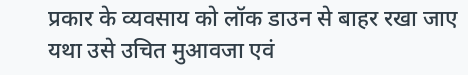प्रकार के व्यवसाय को लॉक डाउन से बाहर रखा जाए यथा उसे उचित मुआवजा एवं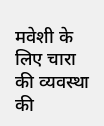मवेशी के लिए चारा की व्यवस्था की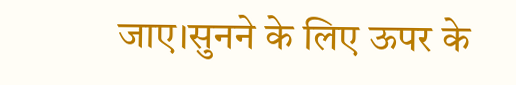जाए।सुनने के लिए ऊपर के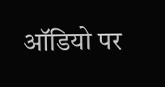ऑडियो पर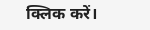क्लिक करें।